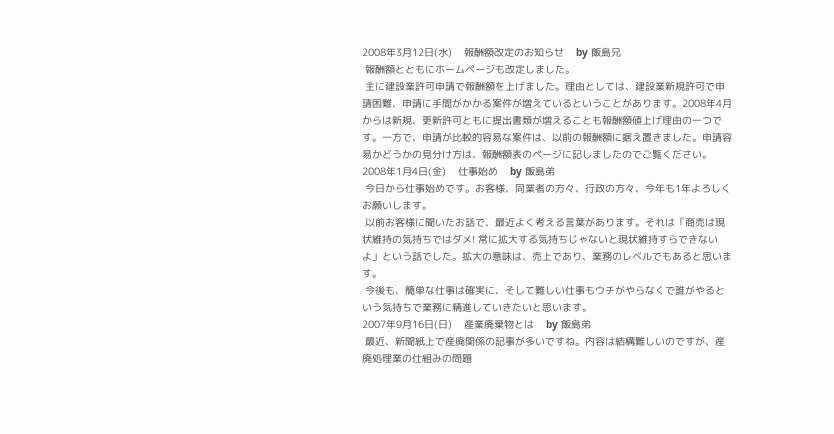2008年3月12日(水)    報酬額改定のお知らせ    by 飯島兄
 報酬額とともにホームページも改定しました。
 主に建設業許可申請で報酬額を上げました。理由としては、建設業新規許可で申請困難、申請に手間がかかる案件が増えているということがあります。2008年4月からは新規、更新許可ともに提出書類が増えることも報酬額値上げ理由の一つです。一方で、申請が比較的容易な案件は、以前の報酬額に据え置きました。申請容易かどうかの見分け方は、報酬額表のページに記しましたのでご覧ください。
2008年1月4日(金)    仕事始め    by 飯島弟
 今日から仕事始めです。お客様、同業者の方々、行政の方々、今年も1年よろしくお願いします。
 以前お客様に聞いたお話で、最近よく考える言葉があります。それは「商売は現状維持の気持ちではダメ! 常に拡大する気持ちじゃないと現状維持すらできないよ」という話でした。拡大の意味は、売上であり、業務のレベルでもあると思います。
 今後も、簡単な仕事は確実に、そして難しい仕事もウチがやらなくで誰がやるという気持ちで業務に精進していきたいと思います。
2007年9月16日(日)    産業廃棄物とは    by 飯島弟
 最近、新聞紙上で産廃関係の記事が多いですね。内容は結構難しいのですが、産廃処理業の仕組みの問題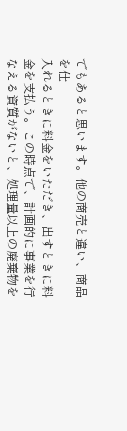でもあると思います。他の商売と違い、商品を仕
入れるときに料金をいただき、出すときに料金を支払う。この時点で、計画的に事業を行なえる資質がないと、処理量以上の廃棄物を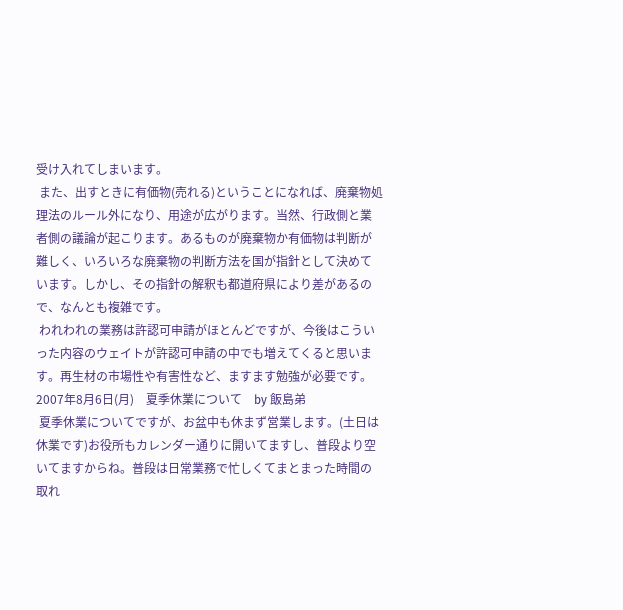受け入れてしまいます。
 また、出すときに有価物(売れる)ということになれば、廃棄物処理法のルール外になり、用途が広がります。当然、行政側と業者側の議論が起こります。あるものが廃棄物か有価物は判断が難しく、いろいろな廃棄物の判断方法を国が指針として決めています。しかし、その指針の解釈も都道府県により差があるので、なんとも複雑です。
 われわれの業務は許認可申請がほとんどですが、今後はこういった内容のウェイトが許認可申請の中でも増えてくると思います。再生材の市場性や有害性など、ますます勉強が必要です。
2007年8月6日(月)    夏季休業について    by 飯島弟
 夏季休業についてですが、お盆中も休まず営業します。(土日は休業です)お役所もカレンダー通りに開いてますし、普段より空いてますからね。普段は日常業務で忙しくてまとまった時間の取れ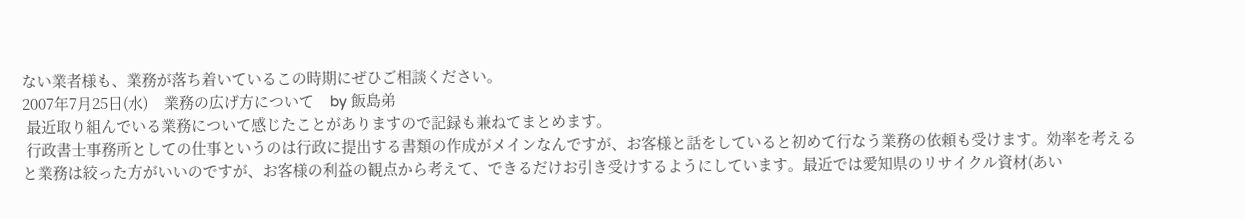ない業者様も、業務が落ち着いているこの時期にぜひご相談ください。
2007年7月25日(水)    業務の広げ方について    by 飯島弟
 最近取り組んでいる業務について感じたことがありますので記録も兼ねてまとめます。
 行政書士事務所としての仕事というのは行政に提出する書類の作成がメインなんですが、お客様と話をしていると初めて行なう業務の依頼も受けます。効率を考えると業務は絞った方がいいのですが、お客様の利益の観点から考えて、できるだけお引き受けするようにしています。最近では愛知県のリサイクル資材(あい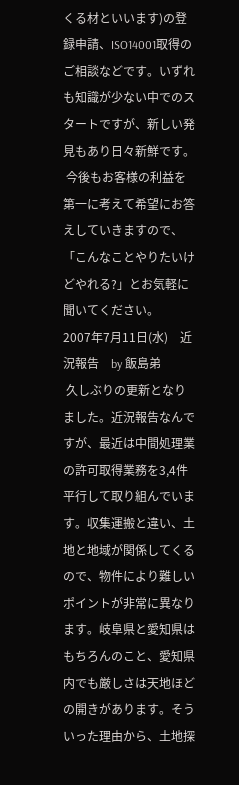くる材といいます)の登録申請、ISO14001取得のご相談などです。いずれも知識が少ない中でのスタートですが、新しい発見もあり日々新鮮です。
 今後もお客様の利益を第一に考えて希望にお答えしていきますので、「こんなことやりたいけどやれる?」とお気軽に聞いてください。
2007年7月11日(水)    近況報告    by 飯島弟
 久しぶりの更新となりました。近況報告なんですが、最近は中間処理業の許可取得業務を3,4件平行して取り組んでいます。収集運搬と違い、土地と地域が関係してくるので、物件により難しいポイントが非常に異なります。岐阜県と愛知県はもちろんのこと、愛知県内でも厳しさは天地ほどの開きがあります。そういった理由から、土地探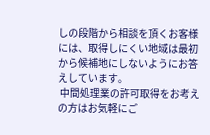しの段階から相談を頂くお客様には、取得しにくい地域は最初から候補地にしないようにお答えしています。
 中間処理業の許可取得をお考えの方はお気軽にご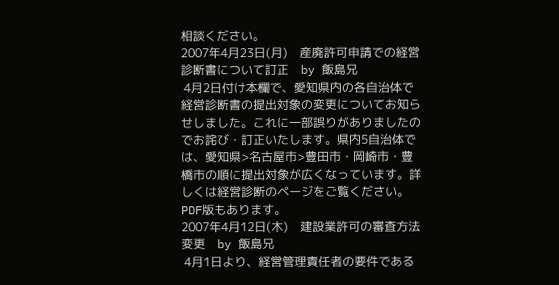相談ください。
2007年4月23日(月)    産廃許可申請での経営診断書について訂正    by 飯島兄
 4月2日付け本欄で、愛知県内の各自治体で経営診断書の提出対象の変更についてお知らせしました。これに一部誤りがありましたのでお詫び・訂正いたします。県内5自治体では、愛知県>名古屋市>豊田市・岡崎市・豊橋市の順に提出対象が広くなっています。詳しくは経営診断のページをご覧ください。PDF版もあります。
2007年4月12日(木)    建設業許可の審査方法変更    by 飯島兄
 4月1日より、経営管理責任者の要件である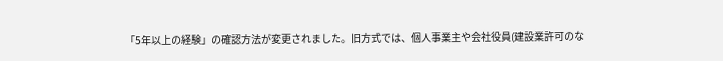「5年以上の経験」の確認方法が変更されました。旧方式では、個人事業主や会社役員(建設業許可のな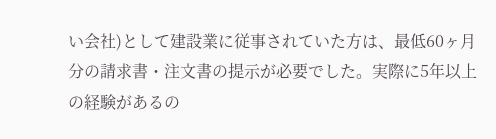い会社)として建設業に従事されていた方は、最低60ヶ月分の請求書・注文書の提示が必要でした。実際に5年以上の経験があるの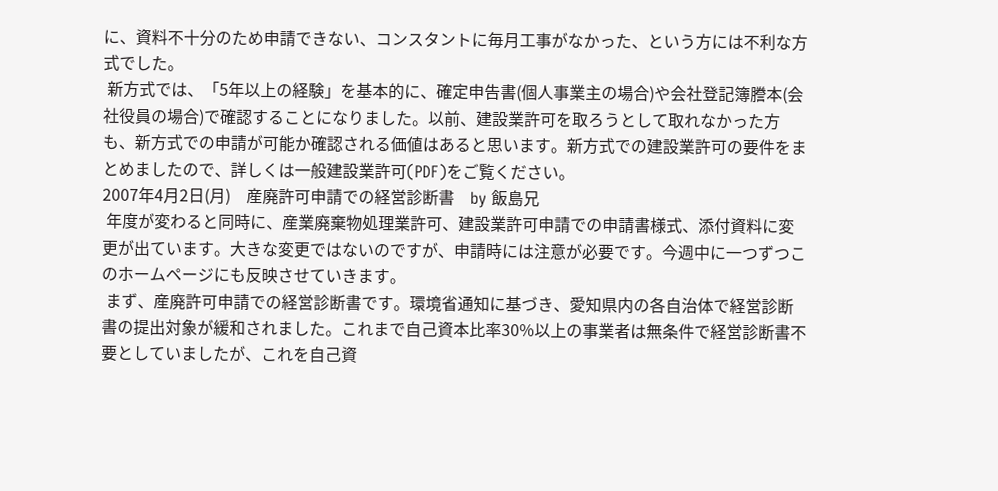に、資料不十分のため申請できない、コンスタントに毎月工事がなかった、という方には不利な方式でした。
 新方式では、「5年以上の経験」を基本的に、確定申告書(個人事業主の場合)や会社登記簿謄本(会社役員の場合)で確認することになりました。以前、建設業許可を取ろうとして取れなかった方も、新方式での申請が可能か確認される価値はあると思います。新方式での建設業許可の要件をまとめましたので、詳しくは一般建設業許可(PDF)をご覧ください。
2007年4月2日(月)    産廃許可申請での経営診断書    by 飯島兄
 年度が変わると同時に、産業廃棄物処理業許可、建設業許可申請での申請書様式、添付資料に変更が出ています。大きな変更ではないのですが、申請時には注意が必要です。今週中に一つずつこのホームページにも反映させていきます。
 まず、産廃許可申請での経営診断書です。環境省通知に基づき、愛知県内の各自治体で経営診断書の提出対象が緩和されました。これまで自己資本比率30%以上の事業者は無条件で経営診断書不要としていましたが、これを自己資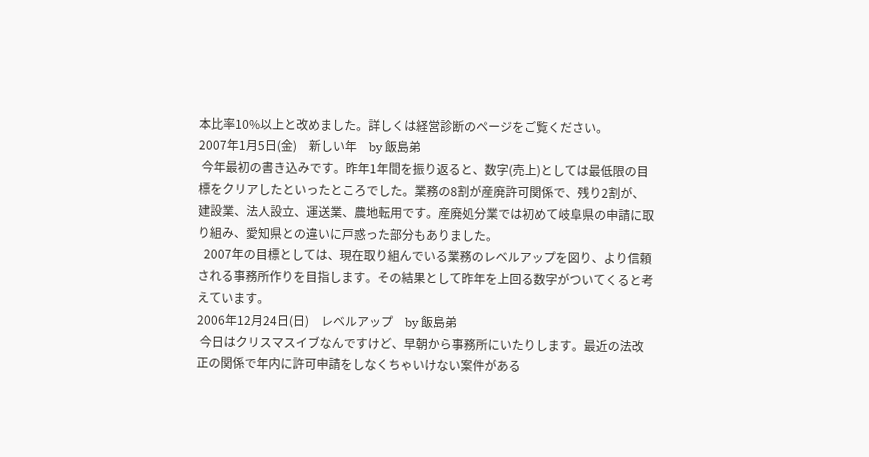本比率10%以上と改めました。詳しくは経営診断のページをご覧ください。
2007年1月5日(金)    新しい年    by 飯島弟
 今年最初の書き込みです。昨年1年間を振り返ると、数字(売上)としては最低限の目標をクリアしたといったところでした。業務の8割が産廃許可関係で、残り2割が、建設業、法人設立、運送業、農地転用です。産廃処分業では初めて岐阜県の申請に取り組み、愛知県との違いに戸惑った部分もありました。
  2007年の目標としては、現在取り組んでいる業務のレベルアップを図り、より信頼される事務所作りを目指します。その結果として昨年を上回る数字がついてくると考えています。
2006年12月24日(日)    レベルアップ    by 飯島弟
 今日はクリスマスイブなんですけど、早朝から事務所にいたりします。最近の法改正の関係で年内に許可申請をしなくちゃいけない案件がある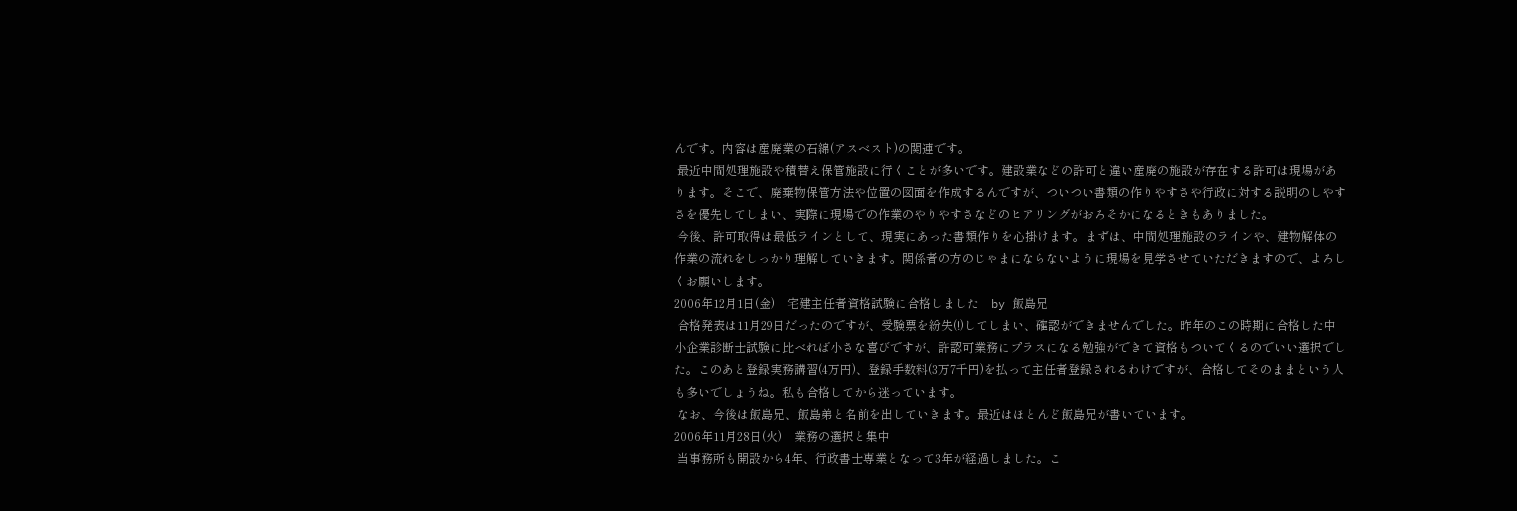んです。内容は産廃業の石綿(アスベスト)の関連です。
 最近中間処理施設や積替え保管施設に行くことが多いです。建設業などの許可と違い産廃の施設が存在する許可は現場があります。そこで、廃棄物保管方法や位置の図面を作成するんですが、ついつい書類の作りやすさや行政に対する説明のしやすさを優先してしまい、実際に現場での作業のやりやすさなどのヒアリングがおろそかになるときもありました。
 今後、許可取得は最低ラインとして、現実にあった書類作りを心掛けます。まずは、中間処理施設のラインや、建物解体の作業の流れをしっかり理解していきます。関係者の方のじゃまにならないように現場を見学させていただきますので、よろしくお願いします。
2006年12月1日(金)    宅建主任者資格試験に合格しました    by 飯島兄
 合格発表は11月29日だったのですが、受験票を紛失(!)してしまい、確認ができませんでした。昨年のこの時期に合格した中小企業診断士試験に比べれば小さな喜びですが、許認可業務にプラスになる勉強ができて資格もついてくるのでいい選択でした。このあと登録実務講習(4万円)、登録手数料(3万7千円)を払って主任者登録されるわけですが、合格してそのままという人も多いでしょうね。私も合格してから迷っています。
 なお、今後は飯島兄、飯島弟と名前を出していきます。最近はほとんど飯島兄が書いています。
2006年11月28日(火)    業務の選択と集中
 当事務所も開設から4年、行政書士専業となって3年が経過しました。こ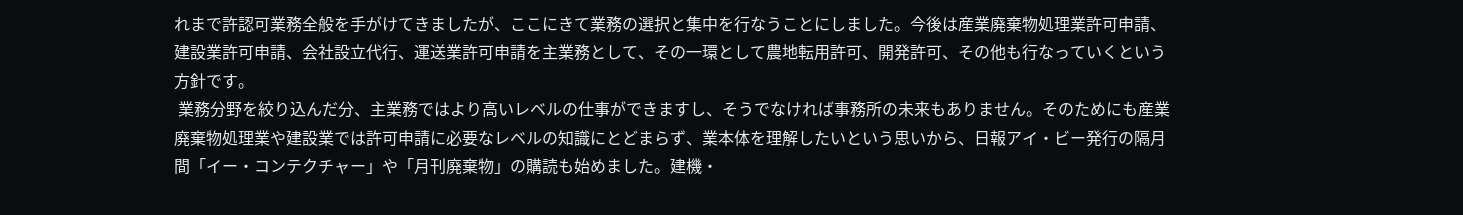れまで許認可業務全般を手がけてきましたが、ここにきて業務の選択と集中を行なうことにしました。今後は産業廃棄物処理業許可申請、建設業許可申請、会社設立代行、運送業許可申請を主業務として、その一環として農地転用許可、開発許可、その他も行なっていくという方針です。
 業務分野を絞り込んだ分、主業務ではより高いレベルの仕事ができますし、そうでなければ事務所の未来もありません。そのためにも産業廃棄物処理業や建設業では許可申請に必要なレベルの知識にとどまらず、業本体を理解したいという思いから、日報アイ・ビー発行の隔月間「イー・コンテクチャー」や「月刊廃棄物」の購読も始めました。建機・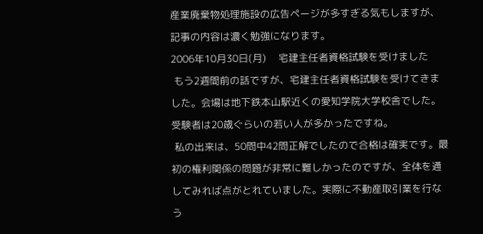産業廃棄物処理施設の広告ページが多すぎる気もしますが、記事の内容は濃く勉強になります。
2006年10月30日(月)    宅建主任者資格試験を受けました
 もう2週間前の話ですが、宅建主任者資格試験を受けてきました。会場は地下鉄本山駅近くの愛知学院大学校舎でした。受験者は20歳ぐらいの若い人が多かったですね。
 私の出来は、50問中42問正解でしたので合格は確実です。最初の権利関係の問題が非常に難しかったのですが、全体を通してみれば点がとれていました。実際に不動産取引業を行なう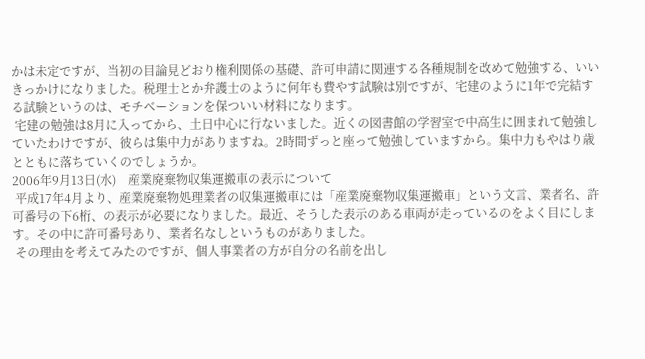かは未定ですが、当初の目論見どおり権利関係の基礎、許可申請に関連する各種規制を改めて勉強する、いいきっかけになりました。税理士とか弁護士のように何年も費やす試験は別ですが、宅建のように1年で完結する試験というのは、モチベーションを保ついい材料になります。
 宅建の勉強は8月に入ってから、土日中心に行ないました。近くの図書館の学習室で中高生に囲まれて勉強していたわけですが、彼らは集中力がありますね。2時間ずっと座って勉強していますから。集中力もやはり歳とともに落ちていくのでしょうか。
2006年9月13日(水)    産業廃棄物収集運搬車の表示について
 平成17年4月より、産業廃棄物処理業者の収集運搬車には「産業廃棄物収集運搬車」という文言、業者名、許可番号の下6桁、の表示が必要になりました。最近、そうした表示のある車両が走っているのをよく目にします。その中に許可番号あり、業者名なしというものがありました。
 その理由を考えてみたのですが、個人事業者の方が自分の名前を出し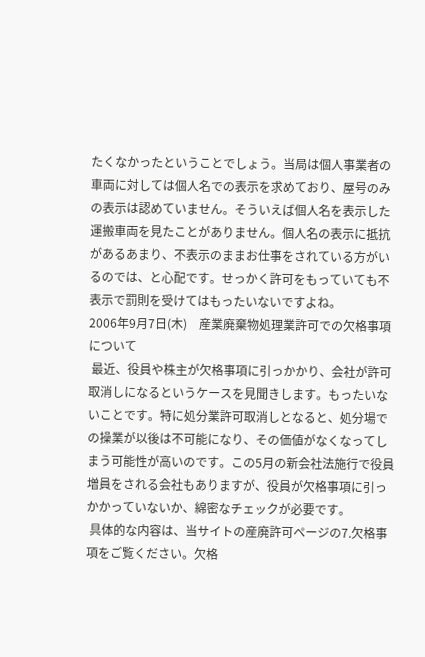たくなかったということでしょう。当局は個人事業者の車両に対しては個人名での表示を求めており、屋号のみの表示は認めていません。そういえば個人名を表示した運搬車両を見たことがありません。個人名の表示に抵抗があるあまり、不表示のままお仕事をされている方がいるのでは、と心配です。せっかく許可をもっていても不表示で罰則を受けてはもったいないですよね。
2006年9月7日(木)    産業廃棄物処理業許可での欠格事項について
 最近、役員や株主が欠格事項に引っかかり、会社が許可取消しになるというケースを見聞きします。もったいないことです。特に処分業許可取消しとなると、処分場での操業が以後は不可能になり、その価値がなくなってしまう可能性が高いのです。この5月の新会社法施行で役員増員をされる会社もありますが、役員が欠格事項に引っかかっていないか、綿密なチェックが必要です。
 具体的な内容は、当サイトの産廃許可ページの7.欠格事項をご覧ください。欠格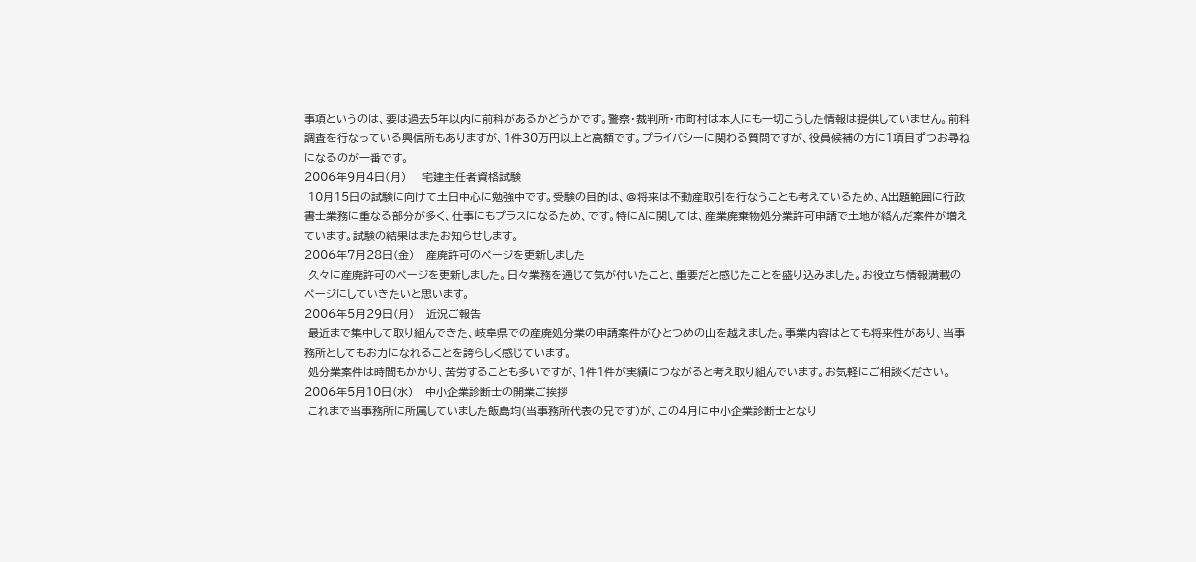事項というのは、要は過去5年以内に前科があるかどうかです。警察・裁判所・市町村は本人にも一切こうした情報は提供していません。前科調査を行なっている興信所もありますが、1件30万円以上と高額です。プライバシーに関わる質問ですが、役員候補の方に1項目ずつお尋ねになるのが一番です。
2006年9月4日(月)    宅建主任者資格試験
 10月15日の試験に向けて土日中心に勉強中です。受験の目的は、@将来は不動産取引を行なうことも考えているため、A出題範囲に行政書士業務に重なる部分が多く、仕事にもプラスになるため、です。特にAに関しては、産業廃棄物処分業許可申請で土地が絡んだ案件が増えています。試験の結果はまたお知らせします。
2006年7月28日(金)   産廃許可のページを更新しました
 久々に産廃許可のページを更新しました。日々業務を通じて気が付いたこと、重要だと感じたことを盛り込みました。お役立ち情報満載のページにしていきたいと思います。
2006年5月29日(月)   近況ご報告
 最近まで集中して取り組んできた、岐阜県での産廃処分業の申請案件がひとつめの山を越えました。事業内容はとても将来性があり、当事務所としてもお力になれることを誇らしく感じています。
 処分業案件は時間もかかり、苦労することも多いですが、1件1件が実績につながると考え取り組んでいます。お気軽にご相談ください。
2006年5月10日(水)   中小企業診断士の開業ご挨拶
 これまで当事務所に所属していました飯島均(当事務所代表の兄です)が、この4月に中小企業診断士となり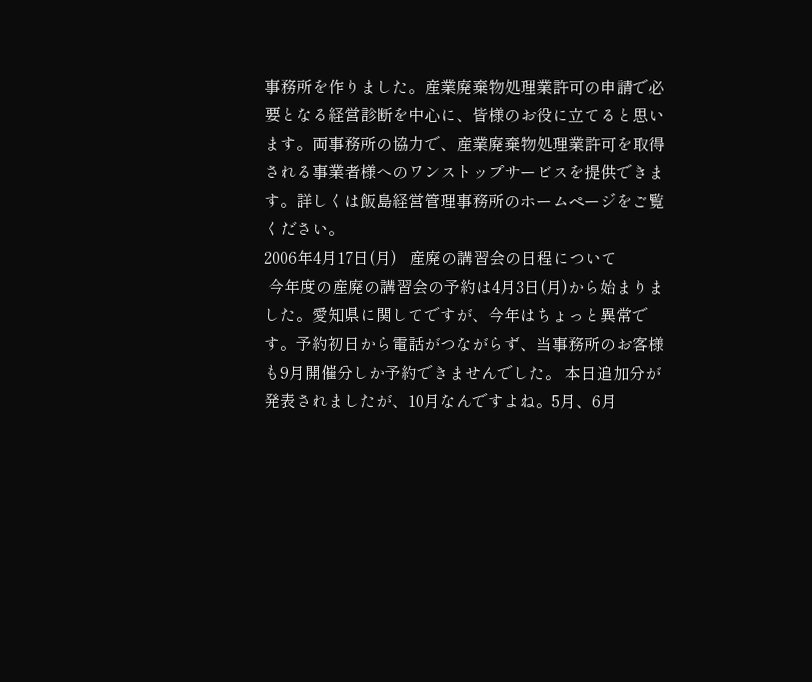事務所を作りました。産業廃棄物処理業許可の申請で必要となる経営診断を中心に、皆様のお役に立てると思います。両事務所の協力で、産業廃棄物処理業許可を取得される事業者様へのワンストップサービスを提供できます。詳しくは飯島経営管理事務所のホームページをご覧ください。
2006年4月17日(月)   産廃の講習会の日程について
 今年度の産廃の講習会の予約は4月3日(月)から始まりました。愛知県に関してですが、今年はちょっと異常です。予約初日から電話がつながらず、当事務所のお客様も9月開催分しか予約できませんでした。 本日追加分が発表されましたが、10月なんですよね。5月、6月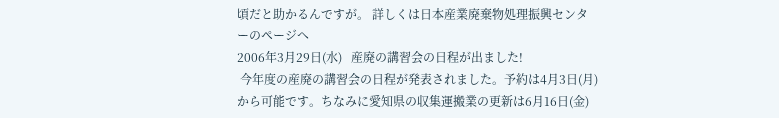頃だと助かるんですが。 詳しくは日本産業廃棄物処理振興センターのページへ
2006年3月29日(水)   産廃の講習会の日程が出ました!
 今年度の産廃の講習会の日程が発表されました。予約は4月3日(月)から可能です。ちなみに愛知県の収集運搬業の更新は6月16日(金)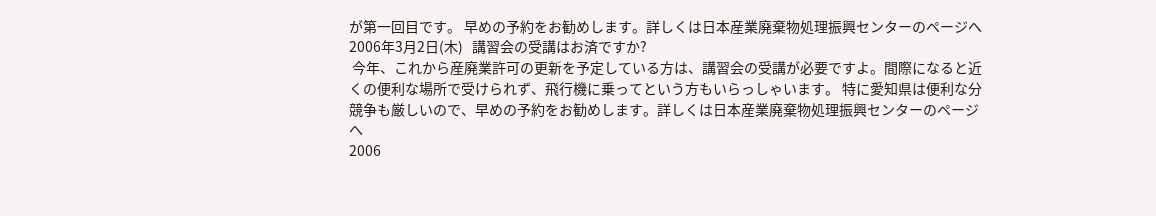が第一回目です。 早めの予約をお勧めします。詳しくは日本産業廃棄物処理振興センターのページへ
2006年3月2日(木)   講習会の受講はお済ですか?
 今年、これから産廃業許可の更新を予定している方は、講習会の受講が必要ですよ。間際になると近くの便利な場所で受けられず、飛行機に乗ってという方もいらっしゃいます。 特に愛知県は便利な分競争も厳しいので、早めの予約をお勧めします。詳しくは日本産業廃棄物処理振興センターのページへ
2006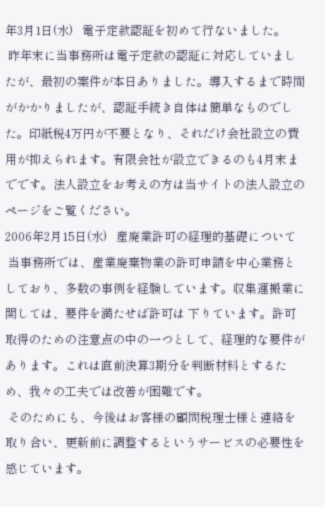年3月1日(水)   電子定款認証を初めて行ないました。
 昨年末に当事務所は電子定款の認証に対応していましたが、最初の案件が本日ありました。導入するまで時間がかかりましたが、認証手続き自体は簡単なものでした。印紙税4万円が不要となり、それだけ会社設立の費用が抑えられます。有限会社が設立できるのも4月末までです。法人設立をお考えの方は当サイトの法人設立のページをご覧ください。
2006年2月15日(水)   産廃業許可の経理的基礎について
 当事務所では、産業廃棄物業の許可申請を中心業務としており、多数の事例を経験しています。収集運搬業に関しては、要件を満たせば許可は 下りています。許可取得のための注意点の中の一つとして、経理的な要件があります。これは直前決算3期分を判断材料とするため、我々の工夫では改善が困難です。
 そのためにも、今後はお客様の顧問税理士様と連絡を取り合い、更新前に調整するというサービスの必要性を感じています。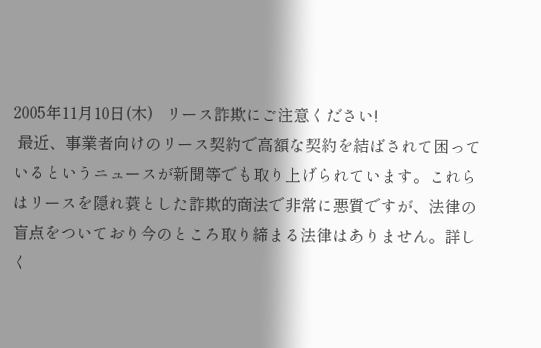2005年11月10日(木)   リース詐欺にご注意ください!
 最近、事業者向けのリース契約で高額な契約を結ばされて困っているというニュースが新聞等でも取り上げられています。これらはリースを隠れ蓑とした詐欺的商法で非常に悪質ですが、法律の盲点をついており今のところ取り締まる法律はありません。詳しく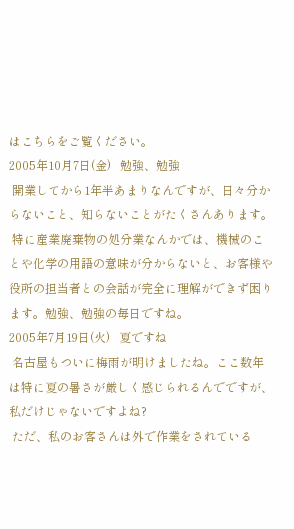はこちらをご覧ください。
2005年10月7日(金)   勉強、勉強
 開業してから1年半あまりなんですが、日々分からないこと、知らないことがたくさんあります。
 特に産業廃棄物の処分業なんかでは、機械のことや化学の用語の意味が分からないと、お客様や役所の担当者との会話が完全に理解ができず困ります。勉強、勉強の毎日ですね。
2005年7月19日(火)   夏ですね
 名古屋もついに梅雨が明けましたね。ここ数年は特に夏の暑さが厳しく感じられるんでですが、私だけじゃないですよね?
 ただ、私のお客さんは外で作業をされている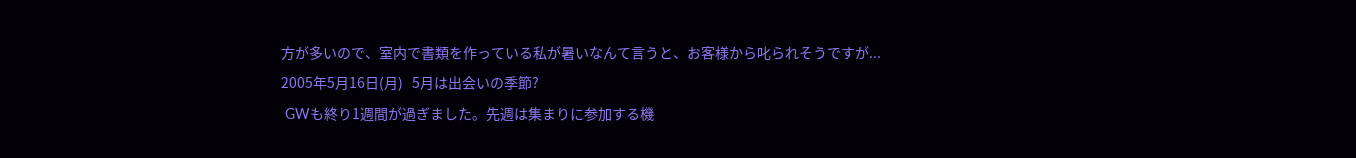方が多いので、室内で書類を作っている私が暑いなんて言うと、お客様から叱られそうですが...
2005年5月16日(月)   5月は出会いの季節?
 GWも終り1週間が過ぎました。先週は集まりに参加する機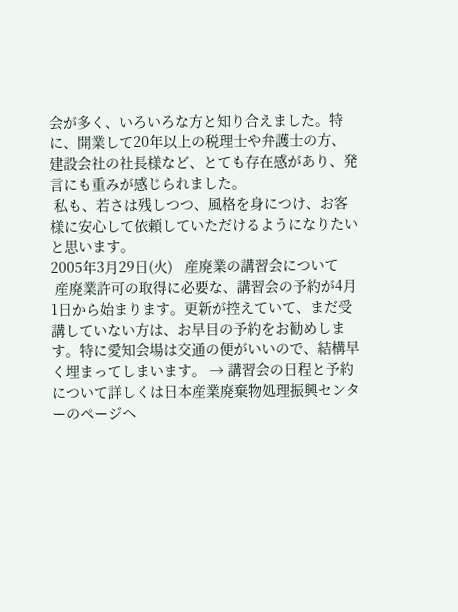会が多く、いろいろな方と知り合えました。特に、開業して20年以上の税理士や弁護士の方、建設会社の社長様など、とても存在感があり、発言にも重みが感じられました。
 私も、若さは残しつつ、風格を身につけ、お客様に安心して依頼していただけるようになりたいと思います。
2005年3月29日(火)   産廃業の講習会について
 産廃業許可の取得に必要な、講習会の予約が4月1日から始まります。更新が控えていて、まだ受講していない方は、お早目の予約をお勧めします。特に愛知会場は交通の便がいいので、結構早く埋まってしまいます。 → 講習会の日程と予約について詳しくは日本産業廃棄物処理振興センターのページへ